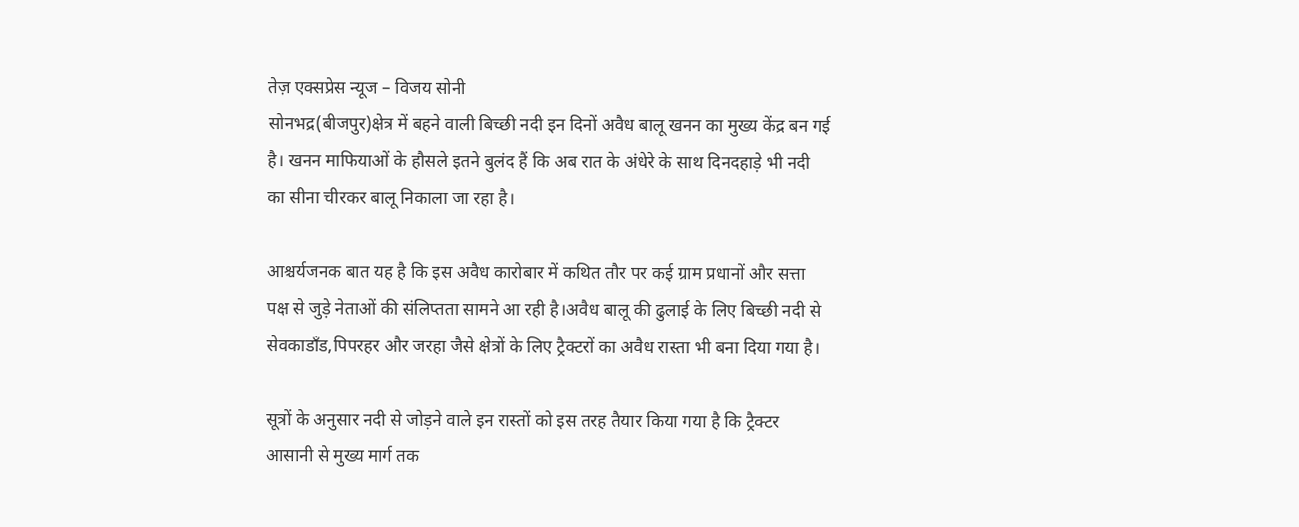तेज़ एक्सप्रेस न्यूज – विजय सोनी
सोनभद्र(बीजपुर)क्षेत्र में बहने वाली बिच्छी नदी इन दिनों अवैध बालू खनन का मुख्य केंद्र बन गई है। खनन माफियाओं के हौसले इतने बुलंद हैं कि अब रात के अंधेरे के साथ दिनदहाड़े भी नदी का सीना चीरकर बालू निकाला जा रहा है।

आश्चर्यजनक बात यह है कि इस अवैध कारोबार में कथित तौर पर कई ग्राम प्रधानों और सत्ता पक्ष से जुड़े नेताओं की संलिप्तता सामने आ रही है।अवैध बालू की ढुलाई के लिए बिच्छी नदी से सेवकाडाँड,पिपरहर और जरहा जैसे क्षेत्रों के लिए ट्रैक्टरों का अवैध रास्ता भी बना दिया गया है।

सूत्रों के अनुसार नदी से जोड़ने वाले इन रास्तों को इस तरह तैयार किया गया है कि ट्रैक्टर आसानी से मुख्य मार्ग तक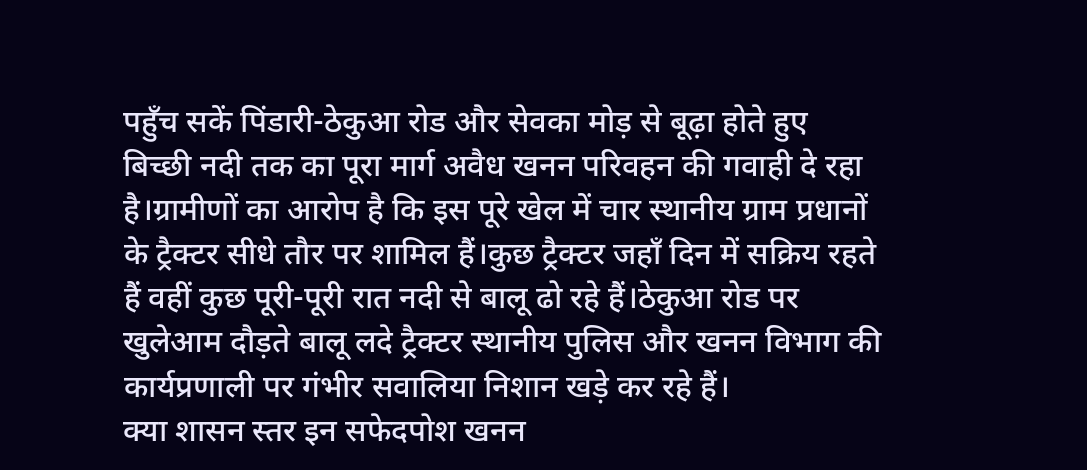पहुँच सकें पिंडारी-ठेकुआ रोड और सेवका मोड़ से बूढ़ा होते हुए बिच्छी नदी तक का पूरा मार्ग अवैध खनन परिवहन की गवाही दे रहा है।ग्रामीणों का आरोप है कि इस पूरे खेल में चार स्थानीय ग्राम प्रधानों के ट्रैक्टर सीधे तौर पर शामिल हैं।कुछ ट्रैक्टर जहाँ दिन में सक्रिय रहते हैं वहीं कुछ पूरी-पूरी रात नदी से बालू ढो रहे हैं।ठेकुआ रोड पर खुलेआम दौड़ते बालू लदे ट्रैक्टर स्थानीय पुलिस और खनन विभाग की कार्यप्रणाली पर गंभीर सवालिया निशान खड़े कर रहे हैं।
क्या शासन स्तर इन सफेदपोश खनन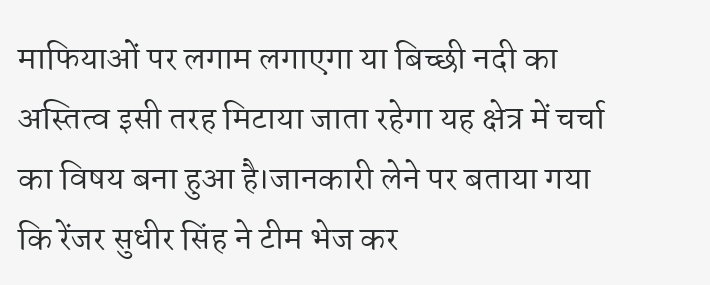माफियाओं पर लगाम लगाएगा या बिच्छी नदी का अस्तित्व इसी तरह मिटाया जाता रहेगा यह क्षेत्र में चर्चा का विषय बना हुआ है।जानकारी लेने पर बताया गया कि रेंजर सुधीर सिंह ने टीम भेज कर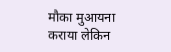मौका मुआयना कराया लेकिन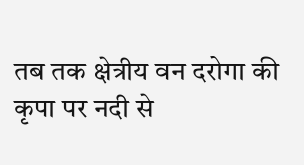तब तक क्षेत्रीय वन दरोगा की कृपा पर नदी से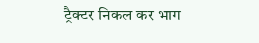ट्रैक्टर निकल कर भाग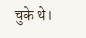चुके थे।